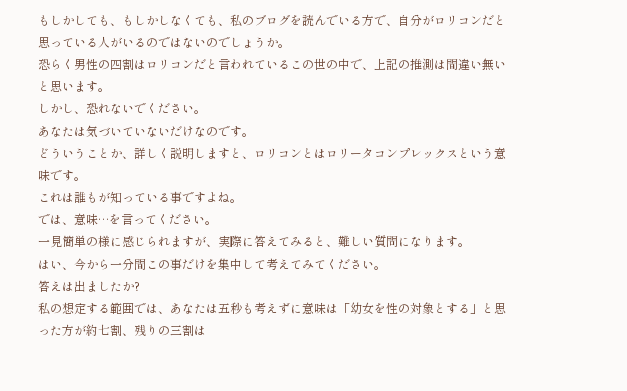もしかしても、もしかしなくても、私のブログを読んでいる方で、自分がロリコンだと思っている人がいるのではないのでしょうか。
恐らく男性の四割はロリコンだと言われているこの世の中で、上記の推測は間違い無いと思います。
しかし、恐れないでください。
あなたは気づいていないだけなのです。
どういうことか、詳しく説明しますと、ロリコンとはロリータコンプレックスという意味です。
これは誰もが知っている事ですよね。
では、意味…を言ってください。
一見簡単の様に感じられますが、実際に答えてみると、難しい質問になります。
はい、今から一分間この事だけを集中して考えてみてください。
答えは出ましたか?
私の想定する範囲では、あなたは五秒も考えずに意味は「幼女を性の対象とする」と思った方が約七割、残りの三割は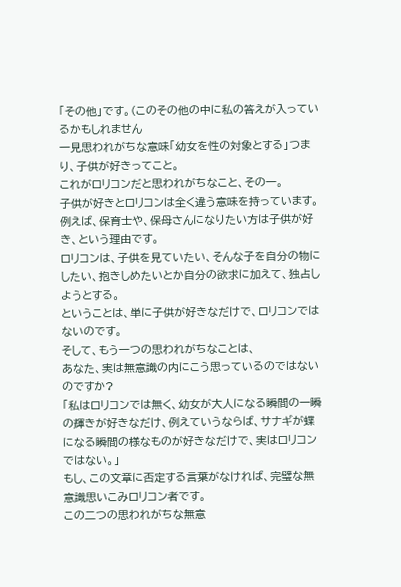「その他」です。(このその他の中に私の答えが入っているかもしれません
一見思われがちな意味「幼女を性の対象とする」つまり、子供が好きってこと。
これがロリコンだと思われがちなこと、その一。
子供が好きとロリコンは全く違う意味を持っています。
例えば、保育士や、保母さんになりたい方は子供が好き、という理由です。
ロリコンは、子供を見ていたい、そんな子を自分の物にしたい、抱きしめたいとか自分の欲求に加えて、独占しようとする。
ということは、単に子供が好きなだけで、ロリコンではないのです。
そして、もう一つの思われがちなことは、
あなた、実は無意識の内にこう思っているのではないのですか?
「私はロリコンでは無く、幼女が大人になる瞬間の一瞬の輝きが好きなだけ、例えていうならば、サナギが蝶になる瞬間の様なものが好きなだけで、実はロリコンではない。」
もし、この文章に否定する言葉がなければ、完璧な無意識思いこみロリコン者です。
この二つの思われがちな無意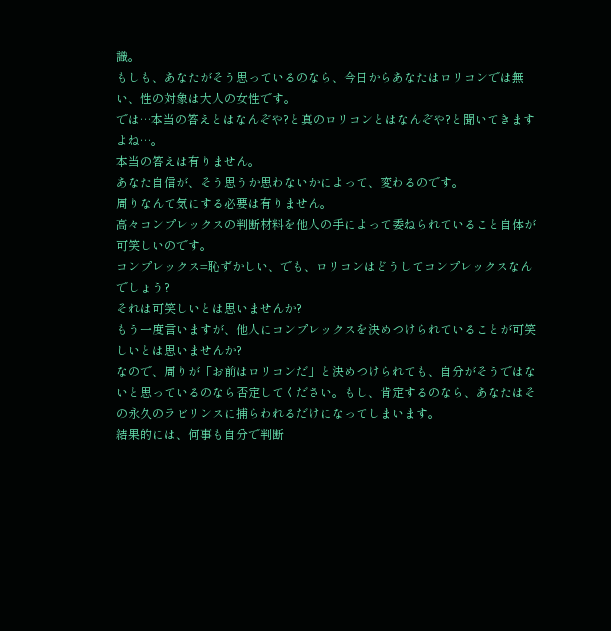識。
もしも、あなたがそう思っているのなら、今日からあなたはロリコンでは無い、性の対象は大人の女性です。
では…本当の答えとはなんぞや?と真のロリコンとはなんぞや?と聞いてきますよね…。
本当の答えは有りません。
あなた自信が、そう思うか思わないかによって、変わるのです。
周りなんて気にする必要は有りません。
高々コンプレックスの判断材料を他人の手によって委ねられていること自体が可笑しいのです。
コンプレックス=恥ずかしい、でも、ロリコンはどうしてコンプレックスなんでしょう?
それは可笑しいとは思いませんか?
もう一度言いますが、他人にコンプレックスを決めつけられていることが可笑しいとは思いませんか?
なので、周りが「お前はロリコンだ」と決めつけられても、自分がそうではないと思っているのなら否定してください。もし、肯定するのなら、あなたはその永久のラビリンスに捕らわれるだけになってしまいます。
結果的には、何事も自分で判断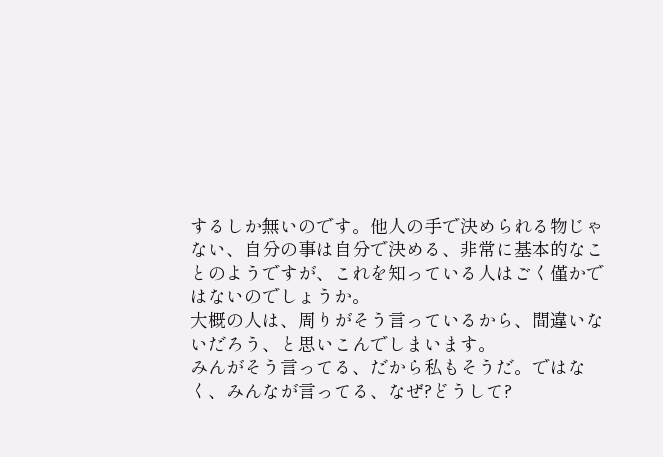するしか無いのです。他人の手で決められる物じゃない、自分の事は自分で決める、非常に基本的なことのようですが、これを知っている人はごく僅かではないのでしょうか。
大概の人は、周りがそう言っているから、間違いないだろう、と思いこんでしまいます。
みんがそう言ってる、だから私もそうだ。ではなく、みんなが言ってる、なぜ?どうして?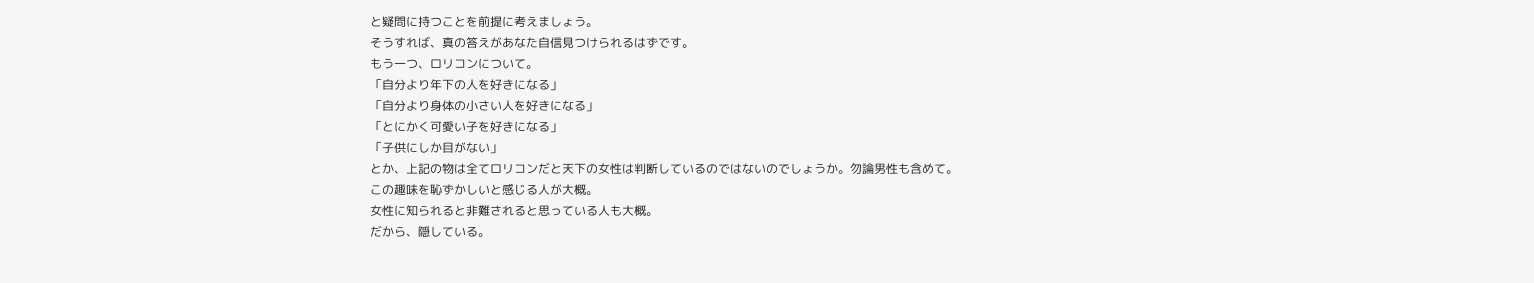と疑問に持つことを前提に考えましょう。
そうすれば、真の答えがあなた自信見つけられるはずです。
もう一つ、ロリコンについて。
「自分より年下の人を好きになる」
「自分より身体の小さい人を好きになる」
「とにかく可愛い子を好きになる」
「子供にしか目がない」
とか、上記の物は全てロリコンだと天下の女性は判断しているのではないのでしょうか。勿論男性も含めて。
この趣味を恥ずかしいと感じる人が大概。
女性に知られると非難されると思っている人も大概。
だから、隠している。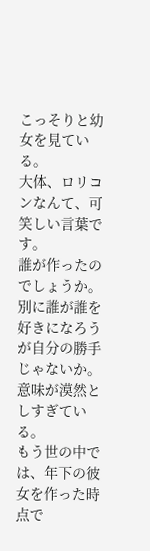こっそりと幼女を見ている。
大体、ロリコンなんて、可笑しい言葉です。
誰が作ったのでしょうか。
別に誰が誰を好きになろうが自分の勝手じゃないか。
意味が漠然としすぎている。
もう世の中では、年下の彼女を作った時点で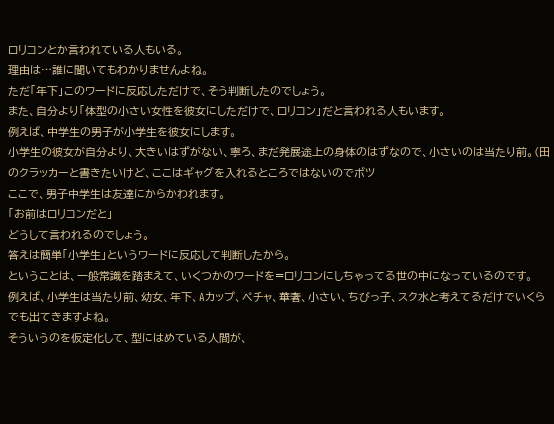ロリコンとか言われている人もいる。
理由は…誰に聞いてもわかりませんよね。
ただ「年下」このワードに反応しただけで、そう判断したのでしょう。
また、自分より「体型の小さい女性を彼女にしただけで、ロリコン」だと言われる人もいます。
例えば、中学生の男子が小学生を彼女にします。
小学生の彼女が自分より、大きいはずがない、寧ろ、まだ発展途上の身体のはずなので、小さいのは当たり前。(田のクラッカーと書きたいけど、ここはギャグを入れるところではないのでボツ
ここで、男子中学生は友達にからかわれます。
「お前はロリコンだと」
どうして言われるのでしょう。
答えは簡単「小学生」というワードに反応して判断したから。
ということは、一般常識を踏まえて、いくつかのワードを=ロリコンにしちゃってる世の中になっているのです。
例えば、小学生は当たり前、幼女、年下、Aカップ、ペチャ、華奢、小さい、ちびっ子、スク水と考えてるだけでいくらでも出てきますよね。
そういうのを仮定化して、型にはめている人間が、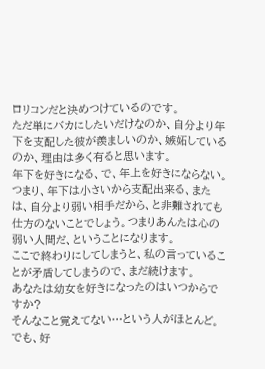ロリコンだと決めつけているのです。
ただ単にバカにしたいだけなのか、自分より年下を支配した彼が羨ましいのか、嫉妬しているのか、理由は多く有ると思います。
年下を好きになる、で、年上を好きにならない。
つまり、年下は小さいから支配出来る、または、自分より弱い相手だから、と非難されても仕方のないことでしょう。つまりあんたは心の弱い人間だ、ということになります。
ここで終わりにしてしまうと、私の言っていることが矛盾してしまうので、まだ続けます。
あなたは幼女を好きになったのはいつからですか?
そんなこと覚えてない…という人がほとんど。
でも、好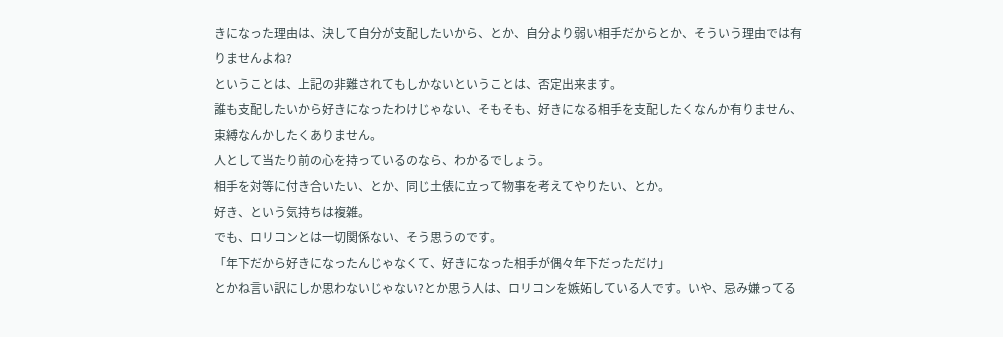きになった理由は、決して自分が支配したいから、とか、自分より弱い相手だからとか、そういう理由では有りませんよね?
ということは、上記の非難されてもしかないということは、否定出来ます。
誰も支配したいから好きになったわけじゃない、そもそも、好きになる相手を支配したくなんか有りません、束縛なんかしたくありません。
人として当たり前の心を持っているのなら、わかるでしょう。
相手を対等に付き合いたい、とか、同じ土俵に立って物事を考えてやりたい、とか。
好き、という気持ちは複雑。
でも、ロリコンとは一切関係ない、そう思うのです。
「年下だから好きになったんじゃなくて、好きになった相手が偶々年下だっただけ」
とかね言い訳にしか思わないじゃない?とか思う人は、ロリコンを嫉妬している人です。いや、忌み嫌ってる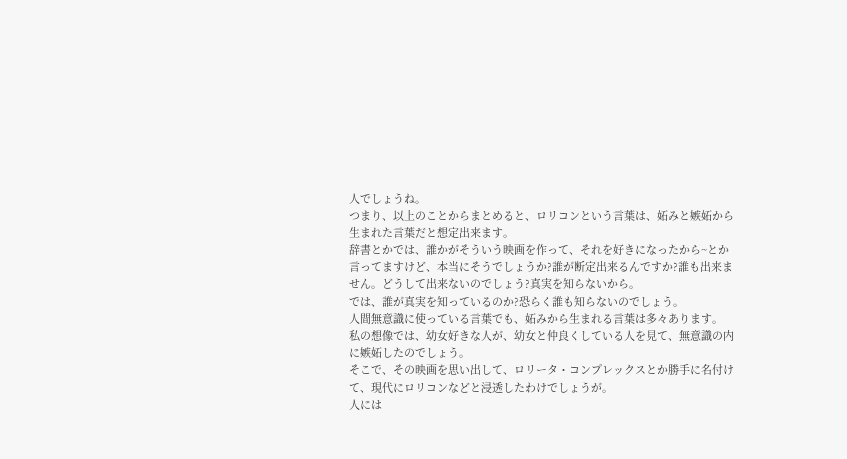人でしょうね。
つまり、以上のことからまとめると、ロリコンという言葉は、妬みと嫉妬から生まれた言葉だと想定出来ます。
辞書とかでは、誰かがそういう映画を作って、それを好きになったから~とか言ってますけど、本当にそうでしょうか?誰が断定出来るんですか?誰も出来ません。どうして出来ないのでしょう?真実を知らないから。
では、誰が真実を知っているのか?恐らく誰も知らないのでしょう。
人間無意識に使っている言葉でも、妬みから生まれる言葉は多々あります。
私の想像では、幼女好きな人が、幼女と仲良くしている人を見て、無意識の内に嫉妬したのでしょう。
そこで、その映画を思い出して、ロリータ・コンプレックスとか勝手に名付けて、現代にロリコンなどと浸透したわけでしょうが。
人には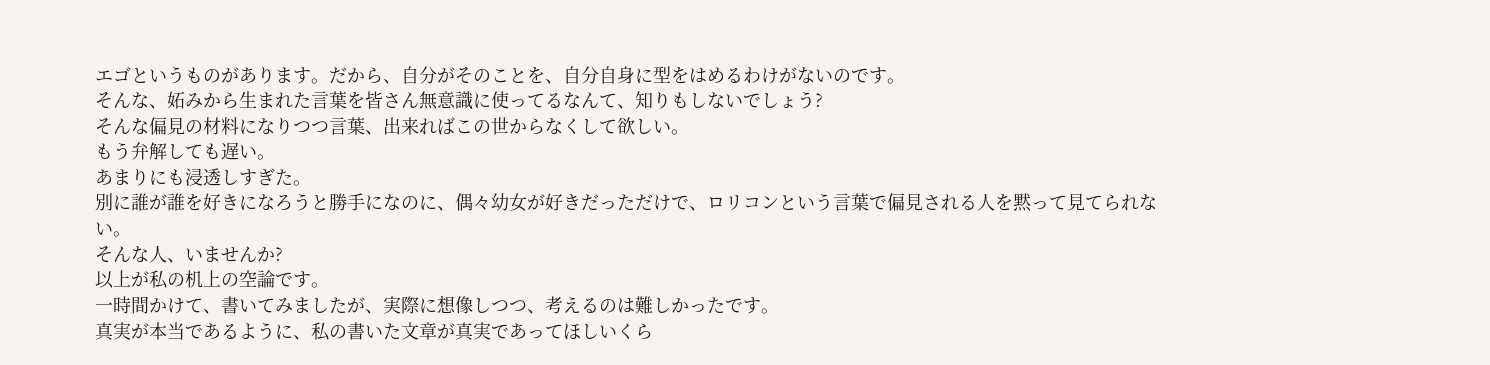エゴというものがあります。だから、自分がそのことを、自分自身に型をはめるわけがないのです。
そんな、妬みから生まれた言葉を皆さん無意識に使ってるなんて、知りもしないでしょう?
そんな偏見の材料になりつつ言葉、出来ればこの世からなくして欲しい。
もう弁解しても遅い。
あまりにも浸透しすぎた。
別に誰が誰を好きになろうと勝手になのに、偶々幼女が好きだっただけで、ロリコンという言葉で偏見される人を黙って見てられない。
そんな人、いませんか?
以上が私の机上の空論です。
一時間かけて、書いてみましたが、実際に想像しつつ、考えるのは難しかったです。
真実が本当であるように、私の書いた文章が真実であってほしいくら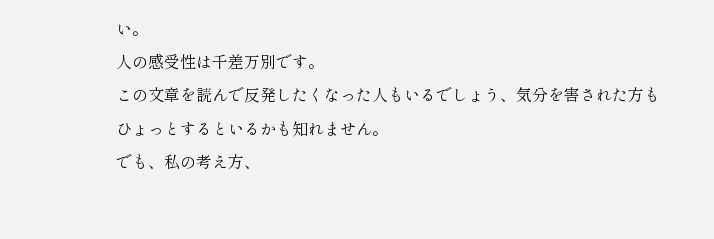い。
人の感受性は千差万別です。
この文章を読んで反発したくなった人もいるでしょう、気分を害された方もひょっとするといるかも知れません。
でも、私の考え方、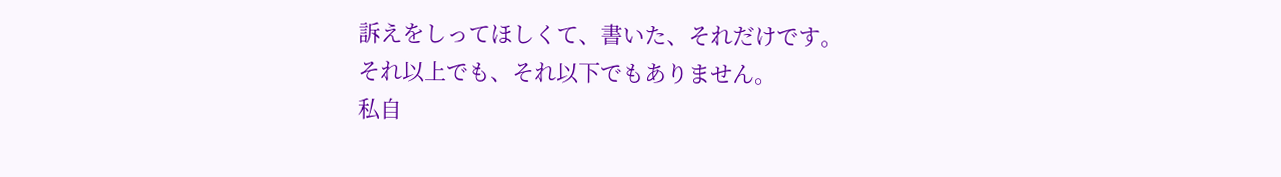訴えをしってほしくて、書いた、それだけです。
それ以上でも、それ以下でもありません。
私自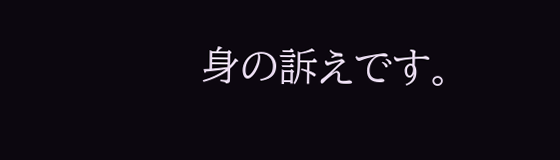身の訴えです。